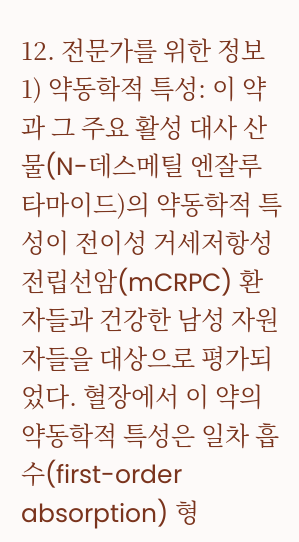12. 전문가를 위한 정보
1) 약동학적 특성: 이 약과 그 주요 활성 대사 산물(N-데스메틸 엔잘루타마이드)의 약동학적 특성이 전이성 거세저항성 전립선암(mCRPC) 환자들과 건강한 남성 자원자들을 대상으로 평가되었다. 혈장에서 이 약의 약동학적 특성은 일차 흡수(first-order absorption) 형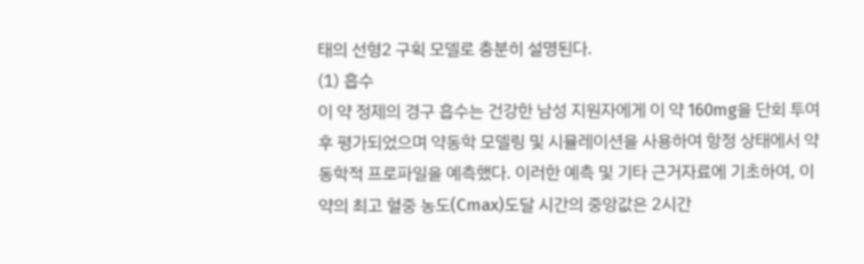태의 선형2 구획 모델로 충분히 설명된다.
(1) 흡수
이 약 정제의 경구 흡수는 건강한 남성 지원자에게 이 약 160mg을 단회 투여 후 평가되었으며 약동학 모델링 및 시뮬레이션을 사용하여 항정 상태에서 약동학적 프로파일을 예측했다. 이러한 예측 및 기타 근거자료에 기초하여, 이 약의 최고 혈중 농도(Cmax)도달 시간의 중앙값은 2시간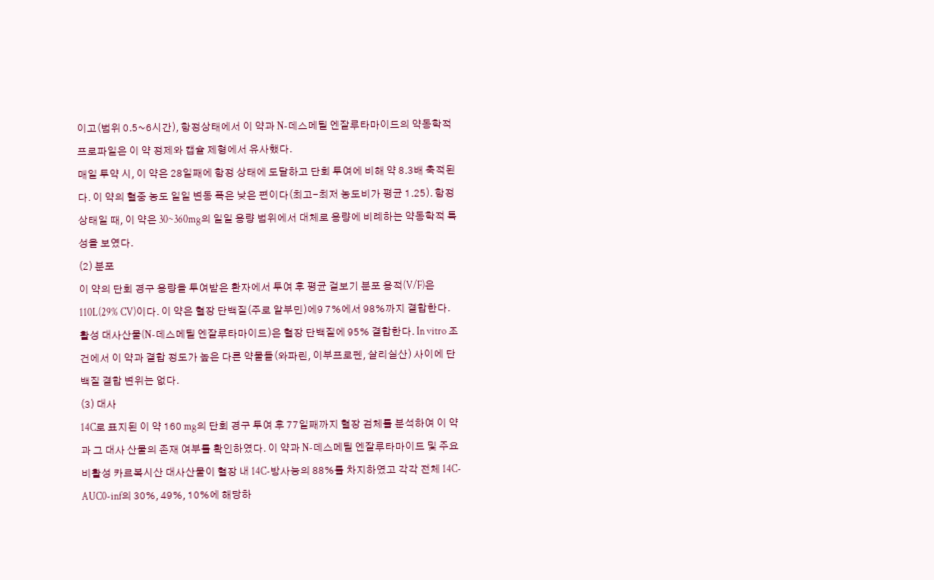이고(범위 0.5~6시간), 항정상태에서 이 약과 N-데스메틸 엔잘루타마이드의 약동학적 프로파일은 이 약 정제와 캡슐 제형에서 유사했다.
매일 투약 시, 이 약은 28일째에 항정 상태에 도달하고 단회 투여에 비해 약 8.3배 축적된다. 이 약의 혈중 농도 일일 변동 폭은 낮은 편이다(최고-최저 농도비가 평균 1.25). 항정 상태일 때, 이 약은 30~360mg의 일일 용량 범위에서 대체로 용량에 비례하는 약동학적 특성을 보였다.
(2) 분포
이 약의 단회 경구 용량을 투여받은 환자에서 투여 후 평균 겉보기 분포 용적(V/F)은110L(29% CV)이다. 이 약은 혈장 단백질(주로 알부민)에9 7%에서 98%까지 결합한다. 활성 대사산물(N-데스메틸 엔잘루타마이드)은 혈장 단백질에 95% 결합한다. In vitro 조건에서 이 약과 결합 정도가 높은 다른 약물들(와파린, 이부프로펜, 살리실산) 사이에 단백질 결합 변위는 없다.
(3) 대사
14C로 표지된 이 약 160 mg의 단회 경구 투여 후 77일째까지 혈장 검체를 분석하여 이 약과 그 대사 산물의 존재 여부를 확인하였다. 이 약과 N-데스메틸 엔잘루타마이드 및 주요 비활성 카르복시산 대사산물이 혈장 내 14C-방사능의 88%를 차지하였고 각각 전체 14C-AUC0-inf의 30%, 49%, 10%에 해당하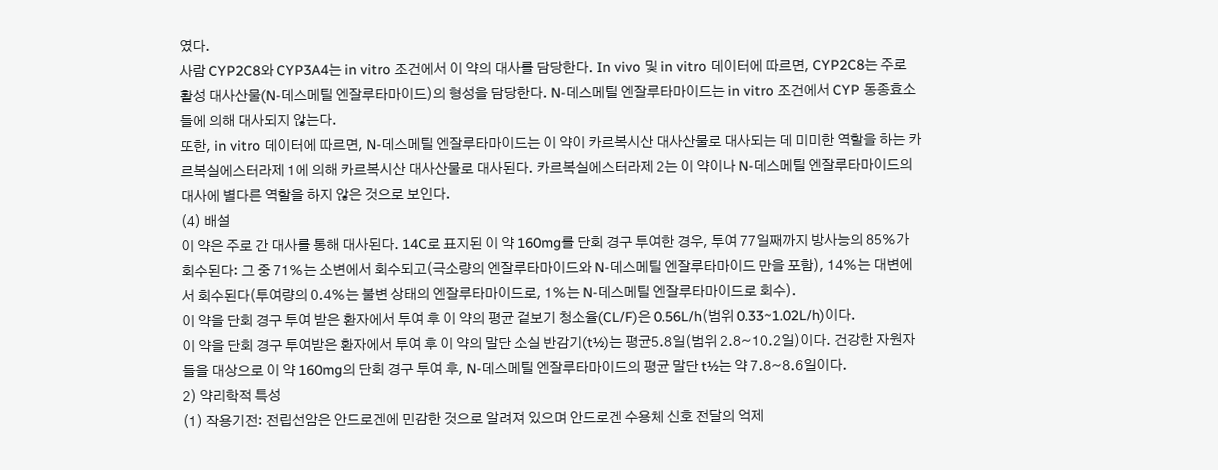였다.
사람 CYP2C8와 CYP3A4는 in vitro 조건에서 이 약의 대사를 담당한다. In vivo 및 in vitro 데이터에 따르면, CYP2C8는 주로 활성 대사산물(N-데스메틸 엔잘루타마이드)의 형성을 담당한다. N-데스메틸 엔잘루타마이드는 in vitro 조건에서 CYP 동종효소들에 의해 대사되지 않는다.
또한, in vitro 데이터에 따르면, N-데스메틸 엔잘루타마이드는 이 약이 카르복시산 대사산물로 대사되는 데 미미한 역할을 하는 카르복실에스터라제 1에 의해 카르복시산 대사산물로 대사된다. 카르복실에스터라제 2는 이 약이나 N-데스메틸 엔잘루타마이드의 대사에 별다른 역할을 하지 않은 것으로 보인다.
(4) 배설
이 약은 주로 간 대사를 통해 대사된다. 14C로 표지된 이 약 160mg를 단회 경구 투여한 경우, 투여 77일째까지 방사능의 85%가 회수된다: 그 중 71%는 소변에서 회수되고(극소량의 엔잘루타마이드와 N-데스메틸 엔잘루타마이드 만을 포함), 14%는 대변에서 회수된다(투여량의 0.4%는 불변 상태의 엔잘루타마이드로, 1%는 N-데스메틸 엔잘루타마이드로 회수).
이 약을 단회 경구 투여 받은 환자에서 투여 후 이 약의 평균 겉보기 청소율(CL/F)은 0.56L/h(범위 0.33~1.02L/h)이다.
이 약을 단회 경구 투여받은 환자에서 투여 후 이 약의 말단 소실 반감기(t½)는 평균5.8일(범위 2.8~10.2일)이다. 건강한 자원자들을 대상으로 이 약 160mg의 단회 경구 투여 후, N-데스메틸 엔잘루타마이드의 평균 말단 t½는 약 7.8~8.6일이다.
2) 약리학적 특성
(1) 작용기전: 전립선암은 안드로겐에 민감한 것으로 알려져 있으며 안드로겐 수용체 신호 전달의 억제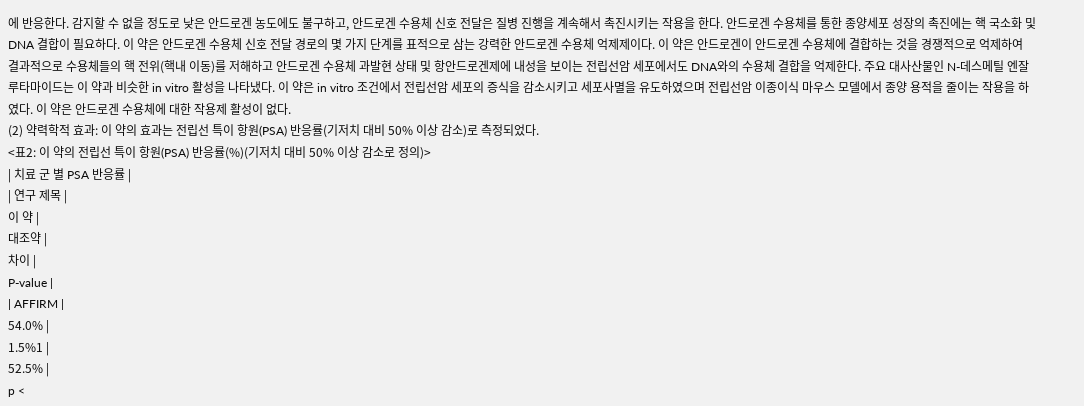에 반응한다. 감지할 수 없을 정도로 낮은 안드로겐 농도에도 불구하고, 안드로겐 수용체 신호 전달은 질병 진행을 계속해서 촉진시키는 작용을 한다. 안드로겐 수용체를 통한 종양세포 성장의 촉진에는 핵 국소화 및 DNA 결합이 필요하다. 이 약은 안드로겐 수용체 신호 전달 경로의 몇 가지 단계를 표적으로 삼는 강력한 안드로겐 수용체 억제제이다. 이 약은 안드로겐이 안드로겐 수용체에 결합하는 것을 경쟁적으로 억제하여 결과적으로 수용체들의 핵 전위(핵내 이동)를 저해하고 안드로겐 수용체 과발현 상태 및 항안드로겐제에 내성을 보이는 전립선암 세포에서도 DNA와의 수용체 결합을 억제한다. 주요 대사산물인 N-데스메틸 엔잘루타마이드는 이 약과 비슷한 in vitro 활성을 나타냈다. 이 약은 in vitro 조건에서 전립선암 세포의 증식을 감소시키고 세포사멸을 유도하였으며 전립선암 이종이식 마우스 모델에서 종양 용적을 줄이는 작용을 하였다. 이 약은 안드로겐 수용체에 대한 작용제 활성이 없다.
(2) 약력학적 효과: 이 약의 효과는 전립선 특이 항원(PSA) 반응률(기저치 대비 50% 이상 감소)로 측정되었다.
<표2: 이 약의 전립선 특이 항원(PSA) 반응률(%)(기저치 대비 50% 이상 감소로 정의)>
| 치료 군 별 PSA 반응률 |
| 연구 제목 |
이 약 |
대조약 |
차이 |
P-value |
| AFFIRM |
54.0% |
1.5%1 |
52.5% |
p <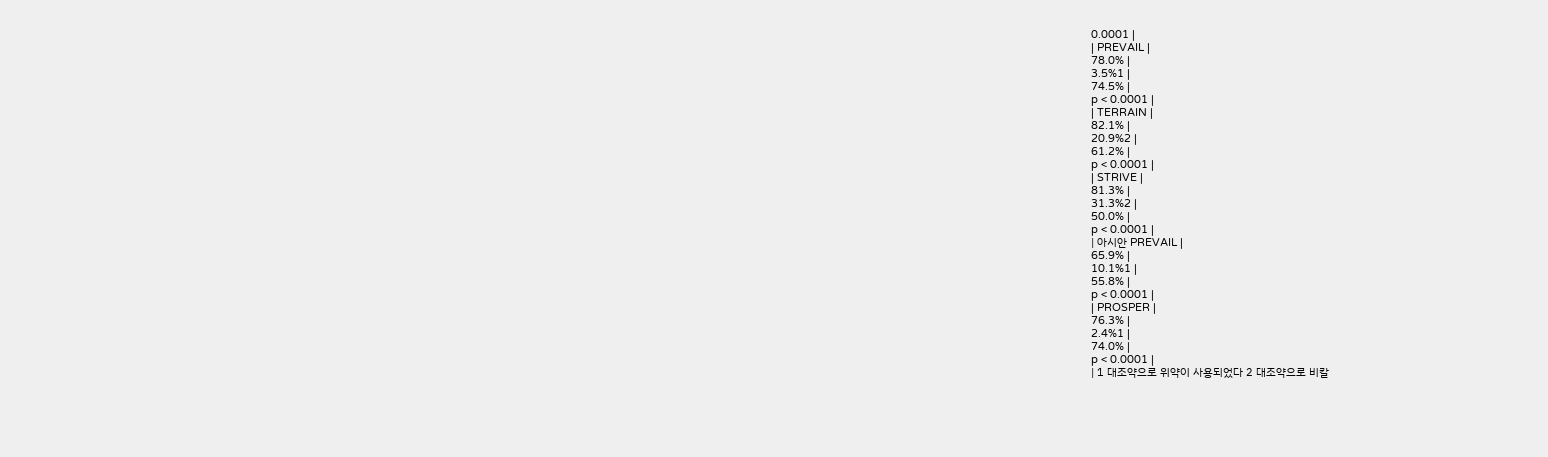0.0001 |
| PREVAIL |
78.0% |
3.5%1 |
74.5% |
p < 0.0001 |
| TERRAIN |
82.1% |
20.9%2 |
61.2% |
p < 0.0001 |
| STRIVE |
81.3% |
31.3%2 |
50.0% |
p < 0.0001 |
| 아시안 PREVAIL |
65.9% |
10.1%1 |
55.8% |
p < 0.0001 |
| PROSPER |
76.3% |
2.4%1 |
74.0% |
p < 0.0001 |
| 1 대조약으로 위약이 사용되었다 2 대조약으로 비칼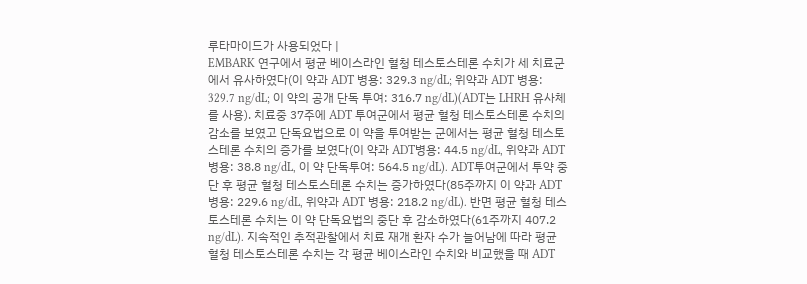루타마이드가 사용되었다 |
EMBARK 연구에서 평균 베이스라인 혈청 테스토스테론 수치가 세 치료군에서 유사하였다(이 약과 ADT 병용: 329.3 ng/dL; 위약과 ADT 병용: 329.7 ng/dL; 이 약의 공개 단독 투여: 316.7 ng/dL)(ADT는 LHRH 유사체를 사용). 치료중 37주에 ADT 투여군에서 평균 혈청 테스토스테론 수치의 감소를 보였고 단독요법으로 이 약을 투여받는 군에서는 평균 혈청 테스토스테론 수치의 증가를 보였다(이 약과 ADT병용: 44.5 ng/dL, 위약과 ADT병용: 38.8 ng/dL, 이 약 단독투여: 564.5 ng/dL). ADT투여군에서 투약 중단 후 평균 혈청 테스토스테론 수치는 증가하였다(85주까지 이 약과 ADT 병용: 229.6 ng/dL, 위약과 ADT 병용: 218.2 ng/dL). 반면 평균 혈청 테스토스테론 수치는 이 약 단독요법의 중단 후 감소하였다(61주까지 407.2 ng/dL). 지속적인 추적관찰에서 치료 재개 환자 수가 늘어남에 따라 평균 혈청 테스토스테론 수치는 각 평균 베이스라인 수치와 비교했을 때 ADT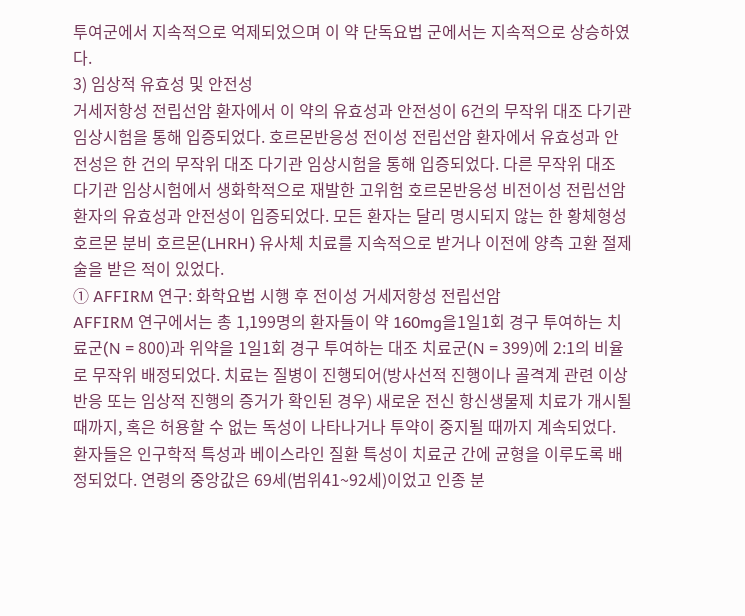투여군에서 지속적으로 억제되었으며 이 약 단독요법 군에서는 지속적으로 상승하였다.
3) 임상적 유효성 및 안전성
거세저항성 전립선암 환자에서 이 약의 유효성과 안전성이 6건의 무작위 대조 다기관 임상시험을 통해 입증되었다. 호르몬반응성 전이성 전립선암 환자에서 유효성과 안전성은 한 건의 무작위 대조 다기관 임상시험을 통해 입증되었다. 다른 무작위 대조 다기관 임상시험에서 생화학적으로 재발한 고위험 호르몬반응성 비전이성 전립선암 환자의 유효성과 안전성이 입증되었다. 모든 환자는 달리 명시되지 않는 한 황체형성 호르몬 분비 호르몬(LHRH) 유사체 치료를 지속적으로 받거나 이전에 양측 고환 절제술을 받은 적이 있었다.
① AFFIRM 연구: 화학요법 시행 후 전이성 거세저항성 전립선암
AFFIRM 연구에서는 총 1,199명의 환자들이 약 160mg을1일1회 경구 투여하는 치료군(N = 800)과 위약을 1일1회 경구 투여하는 대조 치료군(N = 399)에 2:1의 비율로 무작위 배정되었다. 치료는 질병이 진행되어(방사선적 진행이나 골격계 관련 이상반응 또는 임상적 진행의 증거가 확인된 경우) 새로운 전신 항신생물제 치료가 개시될 때까지, 혹은 허용할 수 없는 독성이 나타나거나 투약이 중지될 때까지 계속되었다.
환자들은 인구학적 특성과 베이스라인 질환 특성이 치료군 간에 균형을 이루도록 배정되었다. 연령의 중앙값은 69세(범위41~92세)이었고 인종 분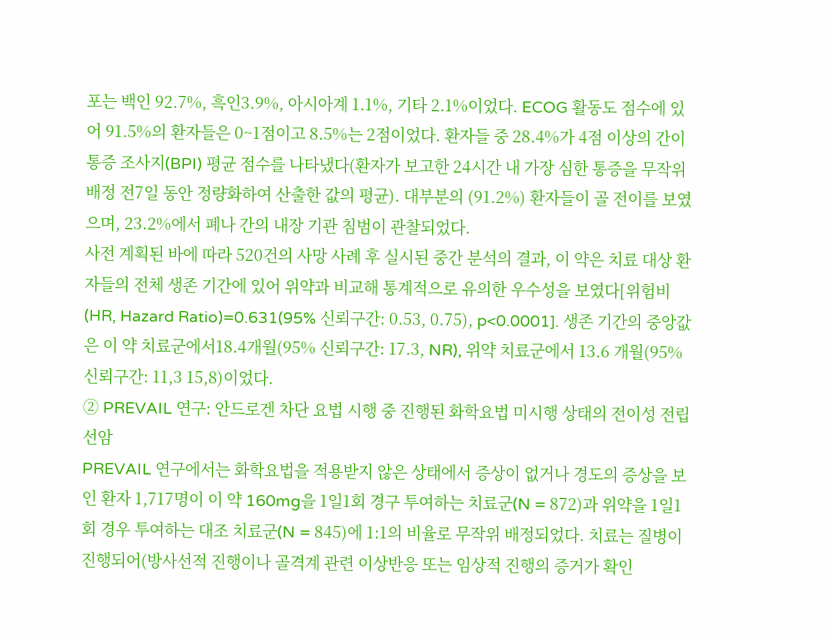포는 백인 92.7%, 흑인3.9%, 아시아계 1.1%, 기타 2.1%이었다. ECOG 활동도 점수에 있어 91.5%의 환자들은 0~1점이고 8.5%는 2점이었다. 환자들 중 28.4%가 4점 이상의 간이 통증 조사지(BPI) 평균 점수를 나타냈다(환자가 보고한 24시간 내 가장 심한 통증을 무작위 배정 전7일 동안 정량화하여 산출한 값의 평균). 대부분의 (91.2%) 환자들이 골 전이를 보였으며, 23.2%에서 폐나 간의 내장 기관 침범이 관찰되었다.
사전 계획된 바에 따라 520건의 사망 사례 후 실시된 중간 분석의 결과, 이 약은 치료 대상 환자들의 전체 생존 기간에 있어 위약과 비교해 통계적으로 유의한 우수성을 보였다[위험비(HR, Hazard Ratio)=0.631(95% 신뢰구간: 0.53, 0.75), p<0.0001]. 생존 기간의 중앙값은 이 약 치료군에서18.4개월(95% 신뢰구간: 17.3, NR), 위약 치료군에서 13.6 개월(95% 신뢰구간: 11,3 15,8)이었다.
② PREVAIL 연구: 안드로겐 차단 요법 시행 중 진행된 화학요법 미시행 상태의 전이성 전립선암
PREVAIL 연구에서는 화학요법을 적용받지 않은 상태에서 증상이 없거나 경도의 증상을 보인 환자 1,717명이 이 약 160mg을 1일1회 경구 투여하는 치료군(N = 872)과 위약을 1일1회 경우 투여하는 대조 치료군(N = 845)에 1:1의 비율로 무작위 배정되었다. 치료는 질병이 진행되어(방사선적 진행이나 골격계 관련 이상반응 또는 임상적 진행의 증거가 확인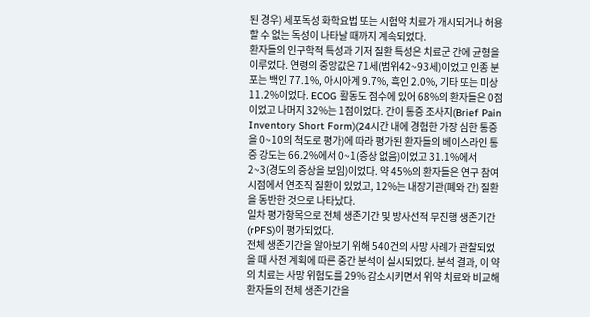된 경우) 세포독성 화학요법 또는 시험약 치료가 개시되거나 허용할 수 없는 독성이 나타날 때까지 계속되었다.
환자들의 인구학적 특성과 기저 질환 특성은 치료군 간에 균형을 이루었다. 연령의 중앙값은 71세(범위42~93세)이었고 인종 분포는 백인 77.1%, 아시아계 9.7%, 흑인 2.0%, 기타 또는 미상 11.2%이었다. ECOG 활동도 점수에 있어 68%의 환자들은 0점이었고 나머지 32%는 1점이었다. 간이 통증 조사지(Brief Pain Inventory Short Form)(24시간 내에 경험한 가장 심한 통증을 0~10의 척도로 평가)에 따라 평가된 환자들의 베이스라인 통증 강도는 66.2%에서 0~1(증상 없음)이었고 31.1%에서 2~3(경도의 증상을 보임)이었다. 약 45%의 환자들은 연구 참여 시점에서 연조직 질환이 있었고, 12%는 내장기관(폐와 간) 질환을 동반한 것으로 나타났다.
일차 평가항목으로 전체 생존기간 및 방사선적 무진행 생존기간(rPFS)이 평가되었다.
전체 생존기간을 알아보기 위해 540건의 사망 사례가 관찰되었을 때 사전 계획에 따른 중간 분석이 실시되었다. 분석 결과, 이 약의 치료는 사망 위험도를 29% 감소시키면서 위약 치료와 비교해 환자들의 전체 생존기간을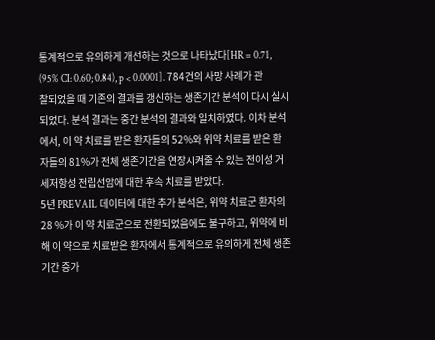통계적으로 유의하게 개선하는 것으로 나타났다[HR = 0.71, (95% CI: 0.60; 0.84), p < 0.0001]. 784건의 사망 사례가 관찰되었을 때 기존의 결과를 갱신하는 생존기간 분석이 다시 실시되었다. 분석 결과는 중간 분석의 결과와 일치하였다. 이차 분석에서, 이 약 치료를 받은 환자들의 52%와 위약 치료를 받은 환자들의 81%가 전체 생존기간을 연장시켜줄 수 있는 전이성 거세저항성 전립선암에 대한 후속 치료를 받았다.
5년 PREVAIL 데이터에 대한 추가 분석은, 위약 치료군 환자의 28 %가 이 약 치료군으로 전환되었음에도 불구하고, 위약에 비해 이 약으로 치료받은 환자에서 통계적으로 유의하게 전체 생존기간 증가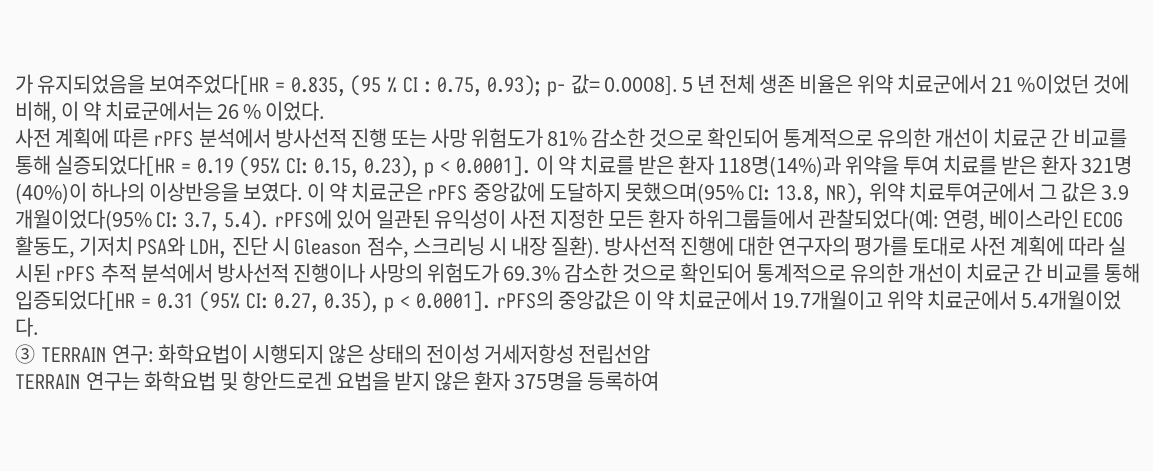가 유지되었음을 보여주었다[HR = 0.835, (95 % CI : 0.75, 0.93); p- 값= 0.0008]. 5 년 전체 생존 비율은 위약 치료군에서 21 %이었던 것에 비해, 이 약 치료군에서는 26 % 이었다.
사전 계획에 따른 rPFS 분석에서 방사선적 진행 또는 사망 위험도가 81% 감소한 것으로 확인되어 통계적으로 유의한 개선이 치료군 간 비교를 통해 실증되었다[HR = 0.19 (95% CI: 0.15, 0.23), p < 0.0001]. 이 약 치료를 받은 환자 118명(14%)과 위약을 투여 치료를 받은 환자 321명(40%)이 하나의 이상반응을 보였다. 이 약 치료군은 rPFS 중앙값에 도달하지 못했으며(95% CI: 13.8, NR), 위약 치료투여군에서 그 값은 3.9개월이었다(95% CI: 3.7, 5.4). rPFS에 있어 일관된 유익성이 사전 지정한 모든 환자 하위그룹들에서 관찰되었다(예: 연령, 베이스라인 ECOG 활동도, 기저치 PSA와 LDH, 진단 시 Gleason 점수, 스크리닝 시 내장 질환). 방사선적 진행에 대한 연구자의 평가를 토대로 사전 계획에 따라 실시된 rPFS 추적 분석에서 방사선적 진행이나 사망의 위험도가 69.3% 감소한 것으로 확인되어 통계적으로 유의한 개선이 치료군 간 비교를 통해 입증되었다[HR = 0.31 (95% CI: 0.27, 0.35), p < 0.0001]. rPFS의 중앙값은 이 약 치료군에서 19.7개월이고 위약 치료군에서 5.4개월이었다.
③ TERRAIN 연구: 화학요법이 시행되지 않은 상태의 전이성 거세저항성 전립선암
TERRAIN 연구는 화학요법 및 항안드로겐 요법을 받지 않은 환자 375명을 등록하여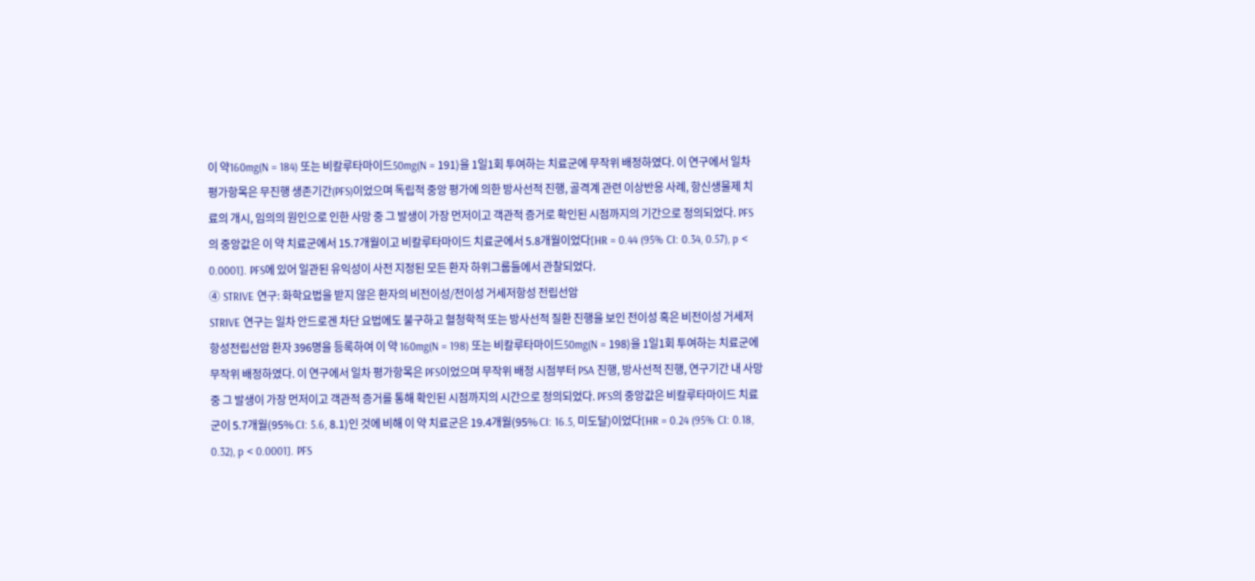이 약160mg(N = 184) 또는 비칼루타마이드50mg(N = 191)을 1일1회 투여하는 치료군에 무작위 배정하였다. 이 연구에서 일차 평가항목은 무진행 생존기간(PFS)이었으며 독립적 중앙 평가에 의한 방사선적 진행, 골격계 관련 이상반응 사례, 항신생물제 치료의 개시, 임의의 원인으로 인한 사망 중 그 발생이 가장 먼저이고 객관적 증거로 확인된 시점까지의 기간으로 정의되었다. PFS의 중앙값은 이 약 치료군에서 15.7개월이고 비칼루타마이드 치료군에서 5.8개월이었다[HR = 0.44 (95% CI: 0.34, 0.57), p < 0.0001]. PFS에 있어 일관된 유익성이 사전 지정된 모든 환자 하위그룹들에서 관찰되었다.
④ STRIVE 연구: 화학요법을 받지 않은 환자의 비전이성/전이성 거세저항성 전립선암
STRIVE 연구는 일차 안드로겐 차단 요법에도 불구하고 혈청학적 또는 방사선적 질환 진행을 보인 전이성 혹은 비전이성 거세저항성전립선암 환자 396명을 등록하여 이 약 160mg(N = 198) 또는 비칼루타마이드50mg(N = 198)을 1일1회 투여하는 치료군에 무작위 배정하였다. 이 연구에서 일차 평가항목은 PFS이었으며 무작위 배정 시점부터 PSA 진행, 방사선적 진행, 연구기간 내 사망 중 그 발생이 가장 먼저이고 객관적 증거를 통해 확인된 시점까지의 시간으로 정의되었다. PFS의 중앙값은 비칼루타마이드 치료군이 5.7개월(95% CI: 5.6, 8.1)인 것에 비해 이 약 치료군은 19.4개월(95% CI: 16.5, 미도달)이었다[HR = 0.24 (95% CI: 0.18, 0.32), p < 0.0001]. PFS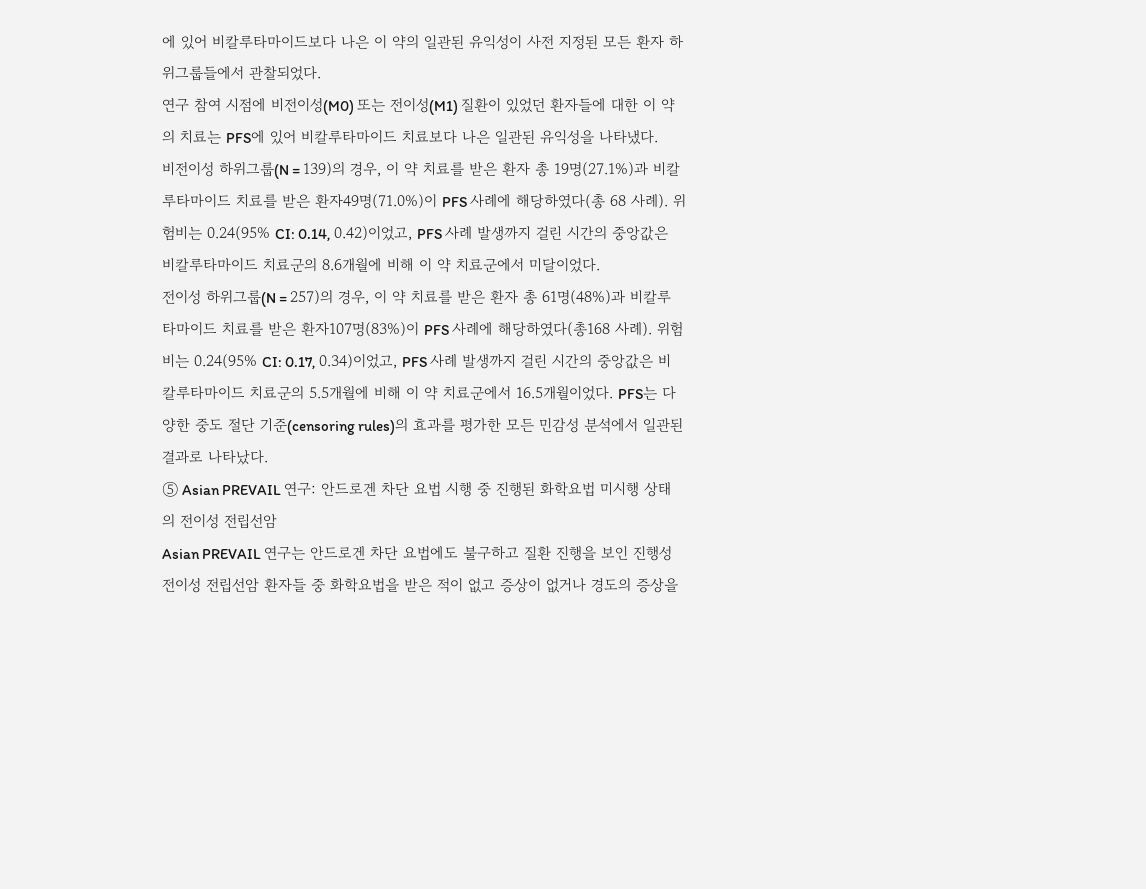에 있어 비칼루타마이드보다 나은 이 약의 일관된 유익성이 사전 지정된 모든 환자 하위그룹들에서 관찰되었다.
연구 참여 시점에 비전이성(M0) 또는 전이성(M1) 질환이 있었던 환자들에 대한 이 약의 치료는 PFS에 있어 비칼루타마이드 치료보다 나은 일관된 유익성을 나타냈다.
비전이성 하위그룹(N = 139)의 경우, 이 약 치료를 받은 환자 총 19명(27.1%)과 비칼루타마이드 치료를 받은 환자49명(71.0%)이 PFS 사례에 해당하였다(총 68 사례). 위험비는 0.24(95% CI: 0.14, 0.42)이었고, PFS 사례 발생까지 걸린 시간의 중앙값은 비칼루타마이드 치료군의 8.6개월에 비해 이 약 치료군에서 미달이었다.
전이성 하위그룹(N = 257)의 경우, 이 약 치료를 받은 환자 총 61명(48%)과 비칼루타마이드 치료를 받은 환자107명(83%)이 PFS 사례에 해당하였다(총168 사례). 위험비는 0.24(95% CI: 0.17, 0.34)이었고, PFS 사례 발생까지 걸린 시간의 중앙값은 비칼루타마이드 치료군의 5.5개월에 비해 이 약 치료군에서 16.5개월이었다. PFS는 다양한 중도 절단 기준(censoring rules)의 효과를 평가한 모든 민감성 분석에서 일관된 결과로 나타났다.
⑤ Asian PREVAIL 연구: 안드로겐 차단 요법 시행 중 진행된 화학요법 미시행 상태의 전이성 전립선암
Asian PREVAIL 연구는 안드로겐 차단 요법에도 불구하고 질환 진행을 보인 진행성 전이성 전립선암 환자들 중 화학요법을 받은 적이 없고 증상이 없거나 경도의 증상을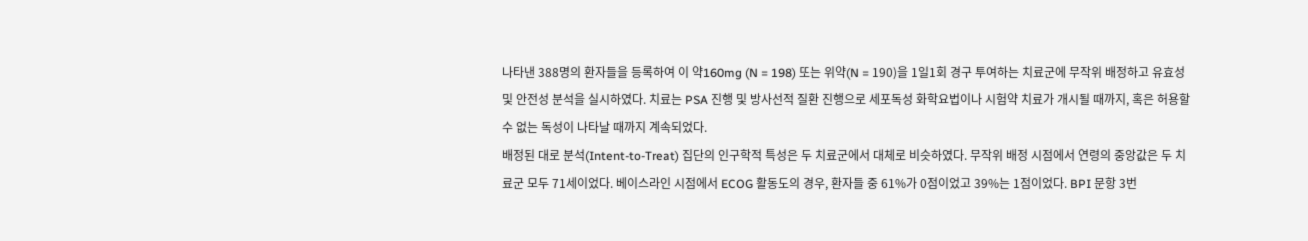나타낸 388명의 환자들을 등록하여 이 약160mg (N = 198) 또는 위약(N = 190)을 1일1회 경구 투여하는 치료군에 무작위 배정하고 유효성 및 안전성 분석을 실시하였다. 치료는 PSA 진행 및 방사선적 질환 진행으로 세포독성 화학요법이나 시험약 치료가 개시될 때까지, 혹은 허용할 수 없는 독성이 나타날 때까지 계속되었다.
배정된 대로 분석(Intent-to-Treat) 집단의 인구학적 특성은 두 치료군에서 대체로 비슷하였다. 무작위 배정 시점에서 연령의 중앙값은 두 치료군 모두 71세이었다. 베이스라인 시점에서 ECOG 활동도의 경우, 환자들 중 61%가 0점이었고 39%는 1점이었다. BPI 문항 3번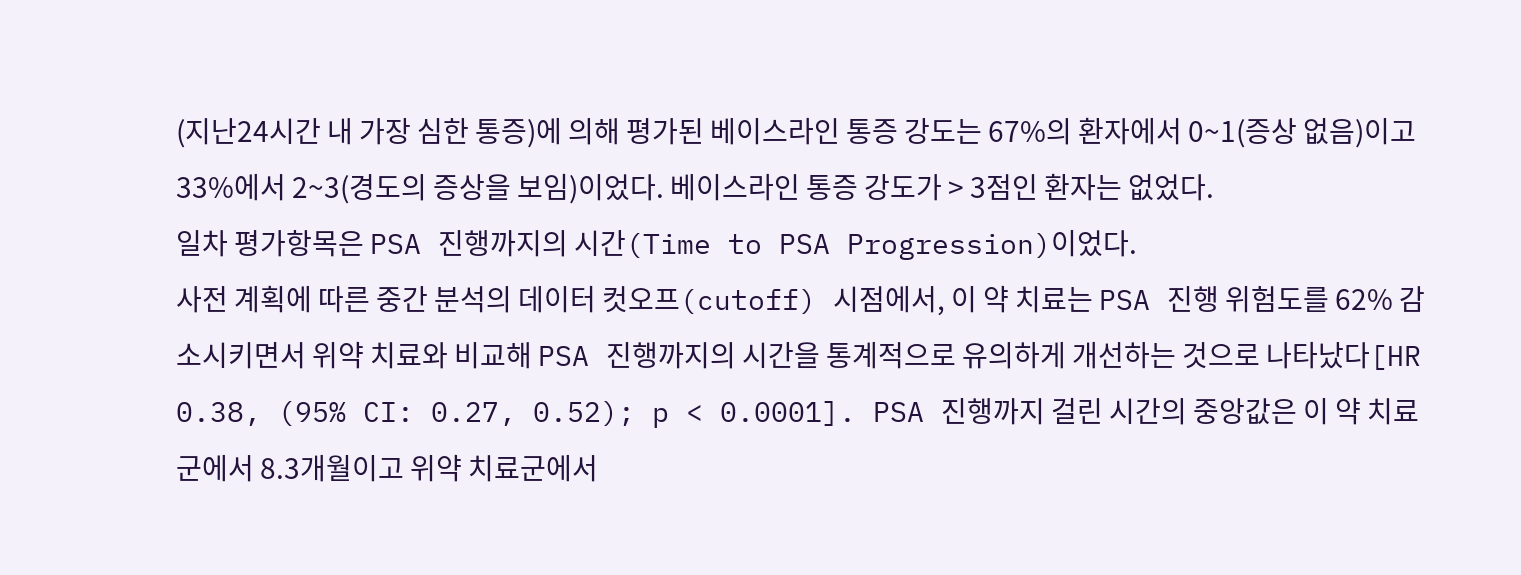(지난24시간 내 가장 심한 통증)에 의해 평가된 베이스라인 통증 강도는 67%의 환자에서 0~1(증상 없음)이고 33%에서 2~3(경도의 증상을 보임)이었다. 베이스라인 통증 강도가 > 3점인 환자는 없었다.
일차 평가항목은 PSA 진행까지의 시간(Time to PSA Progression)이었다.
사전 계획에 따른 중간 분석의 데이터 컷오프(cutoff) 시점에서, 이 약 치료는 PSA 진행 위험도를 62% 감소시키면서 위약 치료와 비교해 PSA 진행까지의 시간을 통계적으로 유의하게 개선하는 것으로 나타났다[HR 0.38, (95% CI: 0.27, 0.52); p < 0.0001]. PSA 진행까지 걸린 시간의 중앙값은 이 약 치료군에서 8.3개월이고 위약 치료군에서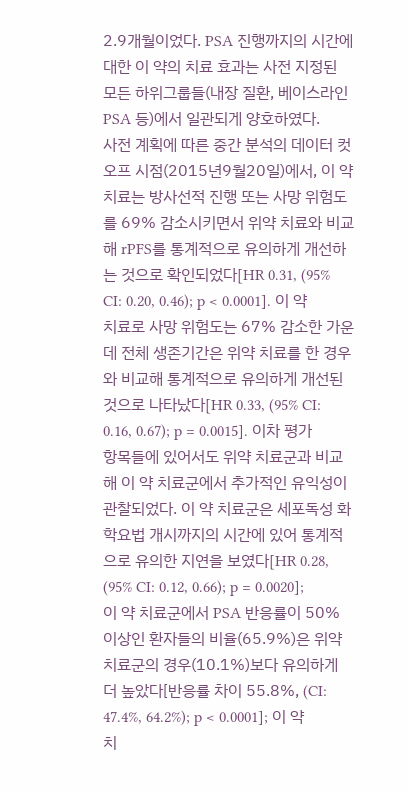2.9개월이었다. PSA 진행까지의 시간에 대한 이 약의 치료 효과는 사전 지정된 모든 하위그룹들(내장 질환, 베이스라인PSA 등)에서 일관되게 양호하였다.
사전 계획에 따른 중간 분석의 데이터 컷오프 시점(2015년9월20일)에서, 이 약 치료는 방사선적 진행 또는 사망 위험도를 69% 감소시키면서 위약 치료와 비교해 rPFS를 통계적으로 유의하게 개선하는 것으로 확인되었다[HR 0.31, (95% CI: 0.20, 0.46); p < 0.0001]. 이 약 치료로 사망 위험도는 67% 감소한 가운데 전체 생존기간은 위약 치료를 한 경우와 비교해 통계적으로 유의하게 개선된 것으로 나타났다[HR 0.33, (95% CI: 0.16, 0.67); p = 0.0015]. 이차 평가항목들에 있어서도 위약 치료군과 비교해 이 약 치료군에서 추가적인 유익성이 관찰되었다. 이 약 치료군은 세포독성 화학요법 개시까지의 시간에 있어 통계적으로 유의한 지연을 보였다[HR 0.28, (95% CI: 0.12, 0.66); p = 0.0020]; 이 약 치료군에서 PSA 반응률이 50% 이상인 환자들의 비율(65.9%)은 위약 치료군의 경우(10.1%)보다 유의하게 더 높았다[반응률 차이 55.8%, (CI: 47.4%, 64.2%); p < 0.0001]; 이 약 치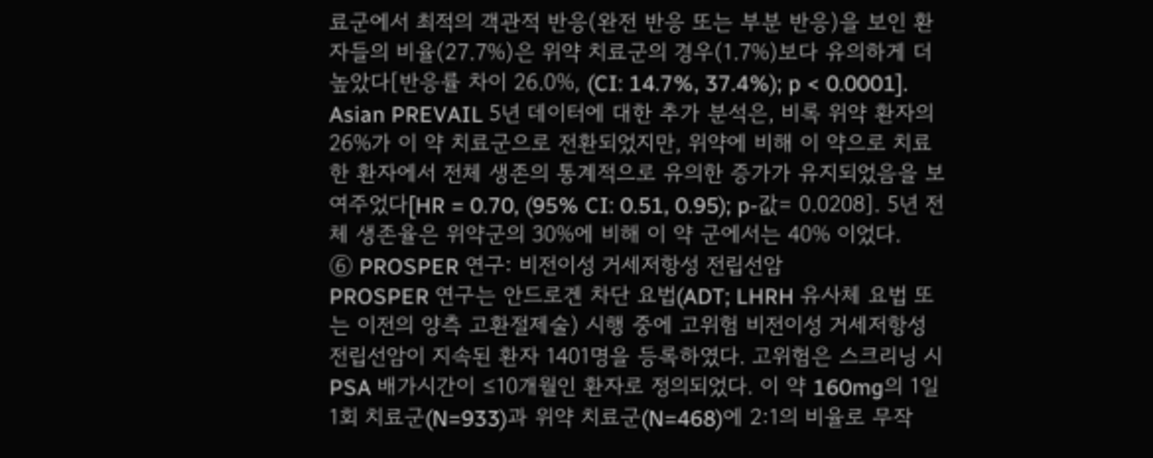료군에서 최적의 객관적 반응(완전 반응 또는 부분 반응)을 보인 환자들의 비율(27.7%)은 위약 치료군의 경우(1.7%)보다 유의하게 더 높았다[반응률 차이 26.0%, (CI: 14.7%, 37.4%); p < 0.0001].
Asian PREVAIL 5년 데이터에 대한 추가 분석은, 비록 위약 환자의 26%가 이 약 치료군으로 전환되었지만, 위약에 비해 이 약으로 치료한 환자에서 전체 생존의 통계적으로 유의한 증가가 유지되었음을 보여주었다[HR = 0.70, (95% CI: 0.51, 0.95); p-값= 0.0208]. 5년 전체 생존율은 위약군의 30%에 비해 이 약 군에서는 40% 이었다.
⑥ PROSPER 연구: 비전이성 거세저항성 전립선암
PROSPER 연구는 안드로겐 차단 요법(ADT; LHRH 유사체 요법 또는 이전의 양측 고환절제술) 시행 중에 고위험 비전이성 거세저항성 전립선암이 지속된 환자 1401명을 등록하였다. 고위험은 스크리닝 시 PSA 배가시간이 ≤10개월인 환자로 정의되었다. 이 약 160mg의 1일1회 치료군(N=933)과 위약 치료군(N=468)에 2:1의 비율로 무작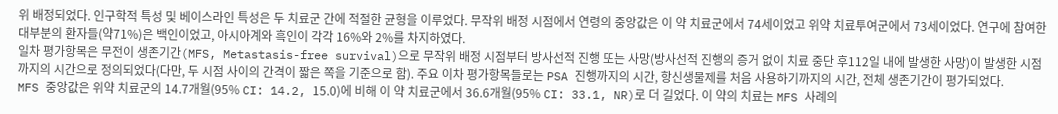위 배정되었다. 인구학적 특성 및 베이스라인 특성은 두 치료군 간에 적절한 균형을 이루었다. 무작위 배정 시점에서 연령의 중앙값은 이 약 치료군에서 74세이었고 위약 치료투여군에서 73세이었다. 연구에 참여한 대부분의 환자들(약71%)은 백인이었고, 아시아계와 흑인이 각각 16%와 2%를 차지하였다.
일차 평가항목은 무전이 생존기간(MFS, Metastasis-free survival)으로 무작위 배정 시점부터 방사선적 진행 또는 사망(방사선적 진행의 증거 없이 치료 중단 후112일 내에 발생한 사망)이 발생한 시점까지의 시간으로 정의되었다(다만, 두 시점 사이의 간격이 짧은 쪽을 기준으로 함). 주요 이차 평가항목들로는 PSA 진행까지의 시간, 항신생물제를 처음 사용하기까지의 시간, 전체 생존기간이 평가되었다.
MFS 중앙값은 위약 치료군의 14.7개월(95% CI: 14.2, 15.0)에 비해 이 약 치료군에서 36.6개월(95% CI: 33.1, NR)로 더 길었다. 이 약의 치료는 MFS 사례의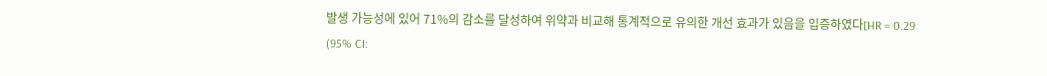발생 가능성에 있어 71%의 감소를 달성하여 위약과 비교해 통계적으로 유의한 개선 효과가 있음을 입증하였다[HR = 0.29 (95% CI: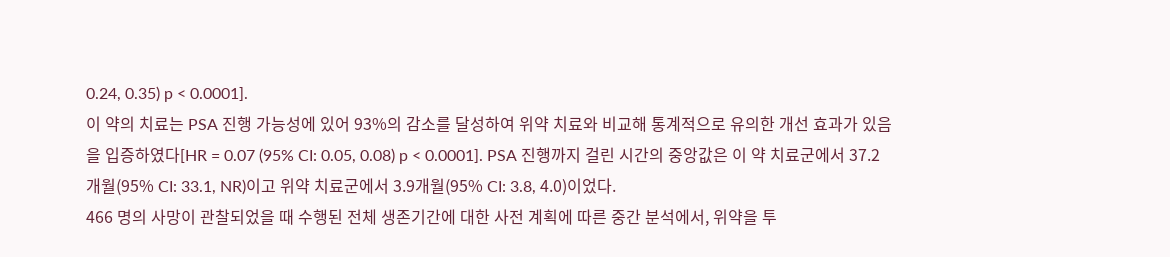0.24, 0.35) p < 0.0001].
이 약의 치료는 PSA 진행 가능성에 있어 93%의 감소를 달성하여 위약 치료와 비교해 통계적으로 유의한 개선 효과가 있음을 입증하였다[HR = 0.07 (95% CI: 0.05, 0.08) p < 0.0001]. PSA 진행까지 걸린 시간의 중앙값은 이 약 치료군에서 37.2개월(95% CI: 33.1, NR)이고 위약 치료군에서 3.9개월(95% CI: 3.8, 4.0)이었다.
466 명의 사망이 관찰되었을 때 수행된 전체 생존기간에 대한 사전 계획에 따른 중간 분석에서, 위약을 투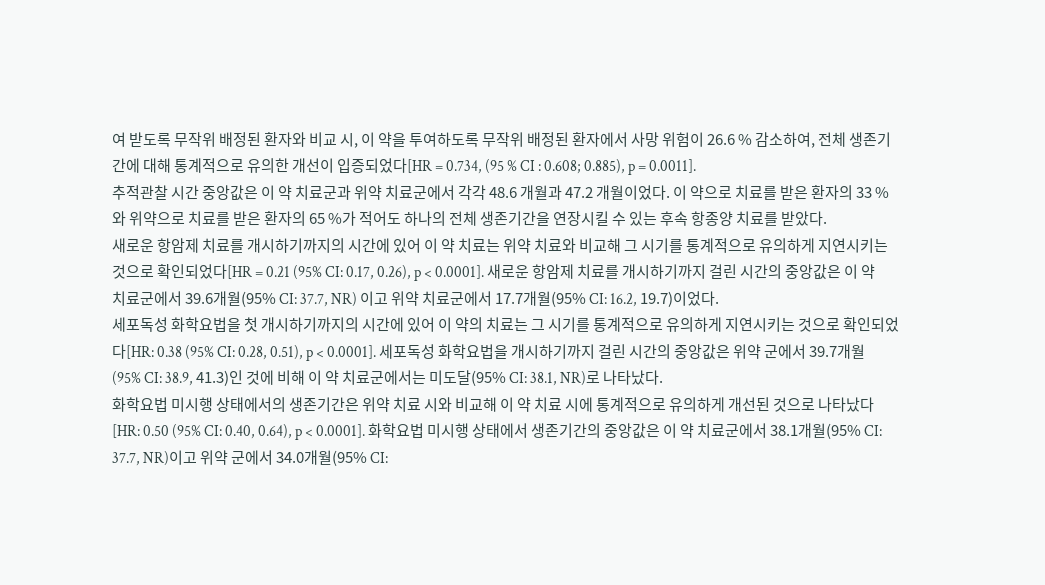여 받도록 무작위 배정된 환자와 비교 시, 이 약을 투여하도록 무작위 배정된 환자에서 사망 위험이 26.6 % 감소하여, 전체 생존기간에 대해 통계적으로 유의한 개선이 입증되었다[HR = 0.734, (95 % CI : 0.608; 0.885), p = 0.0011].
추적관찰 시간 중앙값은 이 약 치료군과 위약 치료군에서 각각 48.6 개월과 47.2 개월이었다. 이 약으로 치료를 받은 환자의 33 %와 위약으로 치료를 받은 환자의 65 %가 적어도 하나의 전체 생존기간을 연장시킬 수 있는 후속 항종양 치료를 받았다.
새로운 항암제 치료를 개시하기까지의 시간에 있어 이 약 치료는 위약 치료와 비교해 그 시기를 통계적으로 유의하게 지연시키는 것으로 확인되었다[HR = 0.21 (95% CI: 0.17, 0.26), p < 0.0001]. 새로운 항암제 치료를 개시하기까지 걸린 시간의 중앙값은 이 약 치료군에서 39.6개월(95% CI: 37.7, NR) 이고 위약 치료군에서 17.7개월(95% CI: 16.2, 19.7)이었다.
세포독성 화학요법을 첫 개시하기까지의 시간에 있어 이 약의 치료는 그 시기를 통계적으로 유의하게 지연시키는 것으로 확인되었다[HR: 0.38 (95% CI: 0.28, 0.51), p < 0.0001]. 세포독성 화학요법을 개시하기까지 걸린 시간의 중앙값은 위약 군에서 39.7개월(95% CI: 38.9, 41.3)인 것에 비해 이 약 치료군에서는 미도달(95% CI: 38.1, NR)로 나타났다.
화학요법 미시행 상태에서의 생존기간은 위약 치료 시와 비교해 이 약 치료 시에 통계적으로 유의하게 개선된 것으로 나타났다[HR: 0.50 (95% CI: 0.40, 0.64), p < 0.0001]. 화학요법 미시행 상태에서 생존기간의 중앙값은 이 약 치료군에서 38.1개월(95% CI: 37.7, NR)이고 위약 군에서 34.0개월(95% CI: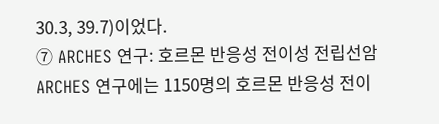30.3, 39.7)이었다.
⑦ ARCHES 연구: 호르몬 반응성 전이성 전립선암
ARCHES 연구에는 1150명의 호르몬 반응성 전이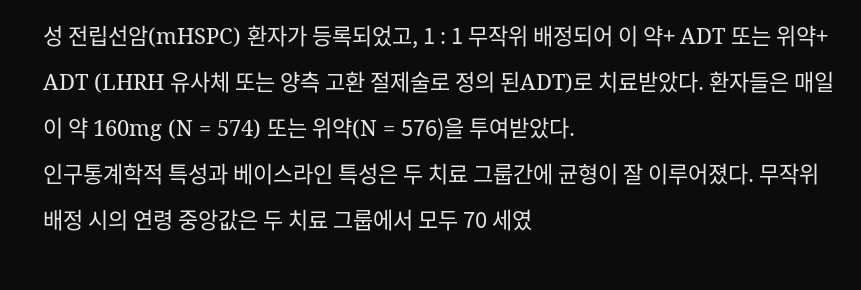성 전립선암(mHSPC) 환자가 등록되었고, 1 : 1 무작위 배정되어 이 약+ ADT 또는 위약+ ADT (LHRH 유사체 또는 양측 고환 절제술로 정의 된ADT)로 치료받았다. 환자들은 매일 이 약 160mg (N = 574) 또는 위약(N = 576)을 투여받았다.
인구통계학적 특성과 베이스라인 특성은 두 치료 그룹간에 균형이 잘 이루어졌다. 무작위 배정 시의 연령 중앙값은 두 치료 그룹에서 모두 70 세였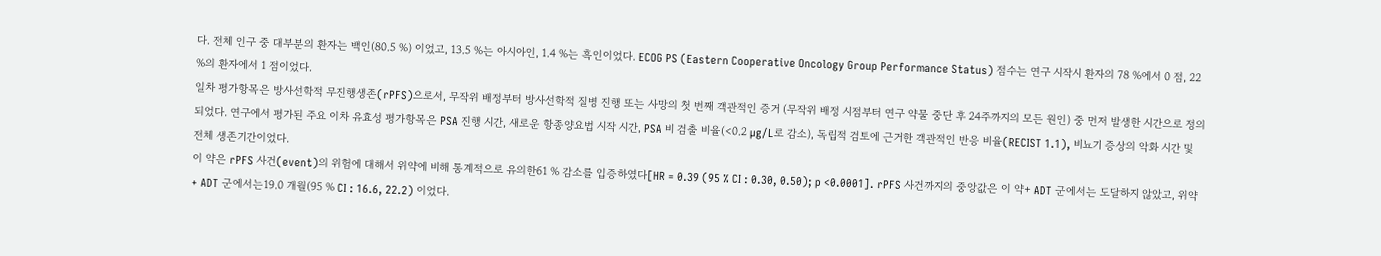다. 전체 인구 중 대부분의 환자는 백인(80.5 %) 이었고, 13.5 %는 아시아인, 1.4 %는 흑인이었다. ECOG PS (Eastern Cooperative Oncology Group Performance Status) 점수는 연구 시작시 환자의 78 %에서 0 점, 22 %의 환자에서 1 점이었다.
일차 평가항목은 방사선학적 무진행생존(rPFS)으로서, 무작위 배정부터 방사선학적 질병 진행 또는 사망의 첫 번째 객관적인 증거 (무작위 배정 시점부터 연구 약물 중단 후 24주까지의 모든 원인) 중 먼저 발생한 시간으로 정의되었다. 연구에서 평가된 주요 이차 유효성 평가항목은 PSA 진행 시간, 새로운 항종양요법 시작 시간, PSA 비 검출 비율(<0.2 µg/L로 감소), 독립적 검토에 근거한 객관적인 반응 비율(RECIST 1.1), 비뇨기 증상의 악화 시간 및 전체 생존기간이었다.
이 약은 rPFS 사건(event)의 위험에 대해서 위약에 비해 통계적으로 유의한61 % 감소를 입증하였다[HR = 0.39 (95 % CI : 0.30, 0.50); p <0.0001]. rPFS 사건까지의 중앙값은 이 약+ ADT 군에서는 도달하지 않았고, 위약+ ADT 군에서는19.0 개월(95 % CI : 16.6, 22.2) 이었다.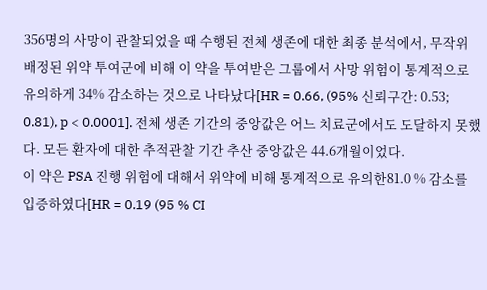356명의 사망이 관찰되었을 때 수행된 전체 생존에 대한 최종 분석에서, 무작위 배정된 위약 투여군에 비해 이 약을 투여받은 그룹에서 사망 위험이 통계적으로 유의하게 34% 감소하는 것으로 나타났다[HR = 0.66, (95% 신뢰구간: 0.53; 0.81), p < 0.0001]. 전체 생존 기간의 중앙값은 어느 치료군에서도 도달하지 못했다. 모든 환자에 대한 추적관찰 기간 추산 중앙값은 44.6개월이었다.
이 약은 PSA 진행 위험에 대해서 위약에 비해 통계적으로 유의한81.0 % 감소를 입증하였다[HR = 0.19 (95 % CI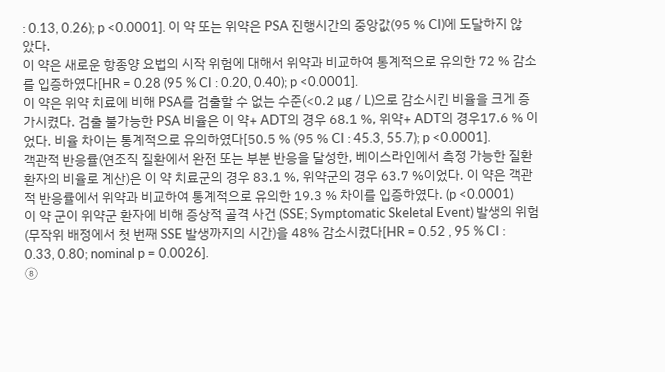: 0.13, 0.26); p <0.0001]. 이 약 또는 위약은 PSA 진행시간의 중앙값(95 % CI)에 도달하지 않았다.
이 약은 새로운 항종양 요법의 시작 위험에 대해서 위약과 비교하여 통계적으로 유의한 72 % 감소를 입증하였다[HR = 0.28 (95 % CI : 0.20, 0.40); p <0.0001].
이 약은 위약 치료에 비해 PSA를 검출할 수 없는 수준(<0.2 µg / L)으로 감소시킨 비율을 크게 증가시켰다. 검출 불가능한 PSA 비율은 이 약+ ADT의 경우 68.1 %, 위약+ ADT의 경우17.6 % 이었다. 비율 차이는 통계적으로 유의하였다[50.5 % (95 % CI : 45.3, 55.7); p <0.0001].
객관적 반응률(연조직 질환에서 완전 또는 부분 반응을 달성한, 베이스라인에서 측정 가능한 질환 환자의 비율로 계산)은 이 약 치료군의 경우 83.1 %, 위약군의 경우 63.7 %이었다. 이 약은 객관적 반응률에서 위약과 비교하여 통계적으로 유의한 19.3 % 차이를 입증하였다. (p <0.0001)
이 약 군이 위약군 환자에 비해 증상적 골격 사건 (SSE; Symptomatic Skeletal Event) 발생의 위험 (무작위 배정에서 첫 번째 SSE 발생까지의 시간)을 48% 감소시켰다[HR = 0.52 , 95 % CI : 0.33, 0.80; nominal p = 0.0026].
⑧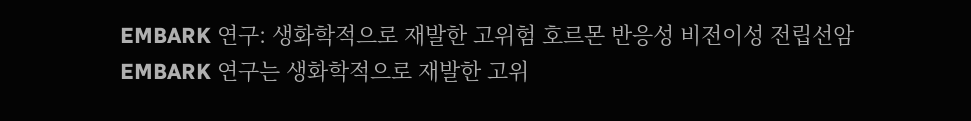EMBARK 연구: 생화학적으로 재발한 고위험 호르몬 반응성 비전이성 전립선암
EMBARK 연구는 생화학적으로 재발한 고위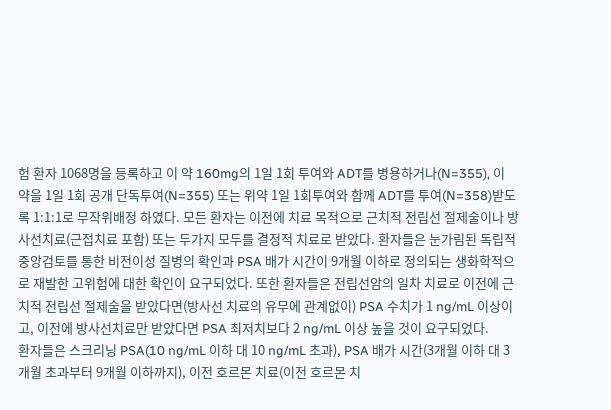험 환자 1068명을 등록하고 이 약 160mg의 1일 1회 투여와 ADT를 병용하거나(N=355), 이 약을 1일 1회 공개 단독투여(N=355) 또는 위약 1일 1회투여와 함께 ADT를 투여(N=358)받도록 1:1:1로 무작위배정 하였다. 모든 환자는 이전에 치료 목적으로 근치적 전립선 절제술이나 방사선치료(근접치료 포함) 또는 두가지 모두를 결정적 치료로 받았다. 환자들은 눈가림된 독립적중앙검토를 통한 비전이성 질병의 확인과 PSA 배가 시간이 9개월 이하로 정의되는 생화학적으로 재발한 고위험에 대한 확인이 요구되었다. 또한 환자들은 전립선암의 일차 치료로 이전에 근치적 전립선 절제술을 받았다면(방사선 치료의 유무에 관계없이) PSA 수치가 1 ng/mL 이상이고, 이전에 방사선치료만 받았다면 PSA 최저치보다 2 ng/mL 이상 높을 것이 요구되었다.
환자들은 스크리닝 PSA(10 ng/mL 이하 대 10 ng/mL 초과), PSA 배가 시간(3개월 이하 대 3개월 초과부터 9개월 이하까지), 이전 호르몬 치료(이전 호르몬 치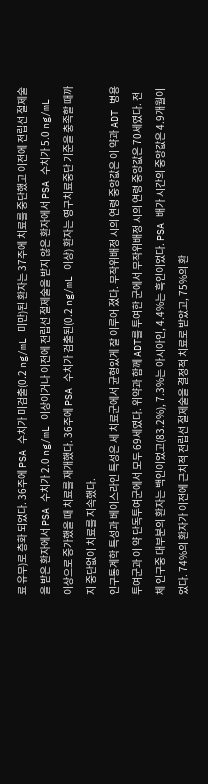료 유무)로 층화 되었다. 36주에 PSA 수치가 미검출(0.2 ng/mL 미만)된 환자는 37주에 치료를 중단했고 이전에 전립선 절제술을 받은 환자에서 PSA 수치가 2.0 ng/mL 이상이거나 이전에 전립선 절제술을 받지 않은 환자에서 PSA 수치가 5.0 ng/mL 이상으로 증가했을 때 치료를 재개했다. 36주에 PSA 수치가 검출된(0.2 ng/mL 이상) 환자는 영구치료중단 기준을 충족할 때까지 중단없이 치료를 지속했다.
인구통계학 특성과 베이스라인 특성은 세 치료군에서 균형있게 잘 이루어 졌다. 무작위배정 시의 연령 중앙값은 이 약과 ADT 병용투여군과 이 약 단독투여군에서 모두 69세였다. 위약과 함께 ADT를 투여한 군에서 무작위배정 시의 연령 중앙값은 70세였다. 전체 인구중 대부분의 환자는 백인이었고(83.2%), 7.3%는 아시아인, 4.4%는 흑인이었다. PSA 배가 시간의 중앙값은 4.9개월이었다. 74%의 환자가 이전에 근치적 전립선 절제술을 결정적 치료로 받았고, 75%의 환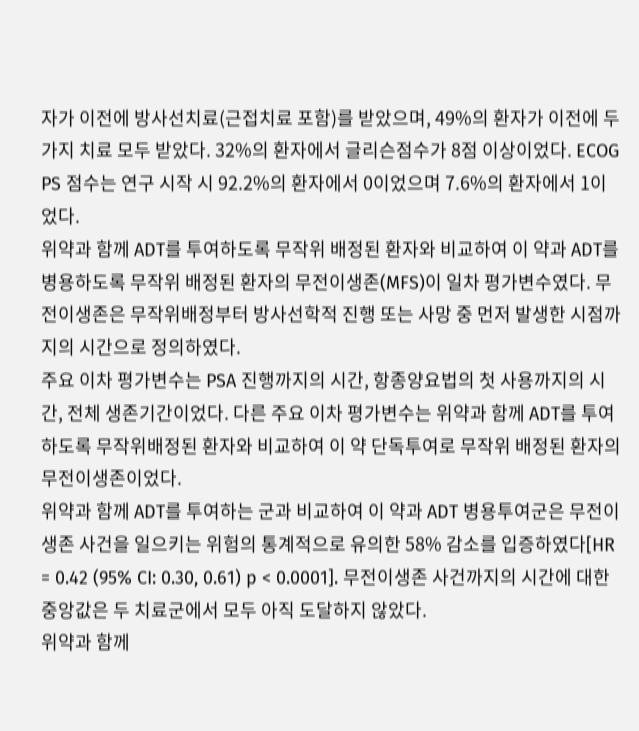자가 이전에 방사선치료(근접치료 포함)를 받았으며, 49%의 환자가 이전에 두 가지 치료 모두 받았다. 32%의 환자에서 글리슨점수가 8점 이상이었다. ECOG PS 점수는 연구 시작 시 92.2%의 환자에서 0이었으며 7.6%의 환자에서 1이었다.
위약과 함께 ADT를 투여하도록 무작위 배정된 환자와 비교하여 이 약과 ADT를 병용하도록 무작위 배정된 환자의 무전이생존(MFS)이 일차 평가변수였다. 무전이생존은 무작위배정부터 방사선학적 진행 또는 사망 중 먼저 발생한 시점까지의 시간으로 정의하였다.
주요 이차 평가변수는 PSA 진행까지의 시간, 항종양요법의 첫 사용까지의 시간, 전체 생존기간이었다. 다른 주요 이차 평가변수는 위약과 함께 ADT를 투여하도록 무작위배정된 환자와 비교하여 이 약 단독투여로 무작위 배정된 환자의 무전이생존이었다.
위약과 함께 ADT를 투여하는 군과 비교하여 이 약과 ADT 병용투여군은 무전이생존 사건을 일으키는 위험의 통계적으로 유의한 58% 감소를 입증하였다[HR = 0.42 (95% CI: 0.30, 0.61) p < 0.0001]. 무전이생존 사건까지의 시간에 대한 중앙값은 두 치료군에서 모두 아직 도달하지 않았다.
위약과 함께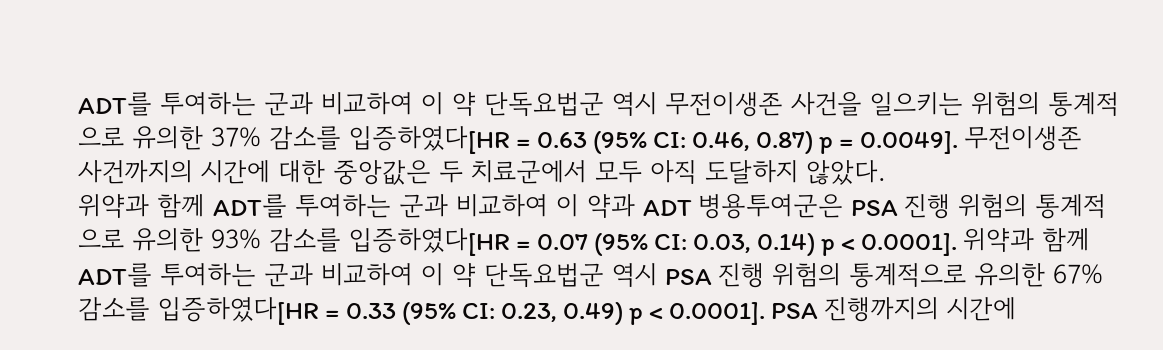ADT를 투여하는 군과 비교하여 이 약 단독요법군 역시 무전이생존 사건을 일으키는 위험의 통계적으로 유의한 37% 감소를 입증하였다[HR = 0.63 (95% CI: 0.46, 0.87) p = 0.0049]. 무전이생존 사건까지의 시간에 대한 중앙값은 두 치료군에서 모두 아직 도달하지 않았다.
위약과 함께 ADT를 투여하는 군과 비교하여 이 약과 ADT 병용투여군은 PSA 진행 위험의 통계적으로 유의한 93% 감소를 입증하였다[HR = 0.07 (95% CI: 0.03, 0.14) p < 0.0001]. 위약과 함께 ADT를 투여하는 군과 비교하여 이 약 단독요법군 역시 PSA 진행 위험의 통계적으로 유의한 67% 감소를 입증하였다[HR = 0.33 (95% CI: 0.23, 0.49) p < 0.0001]. PSA 진행까지의 시간에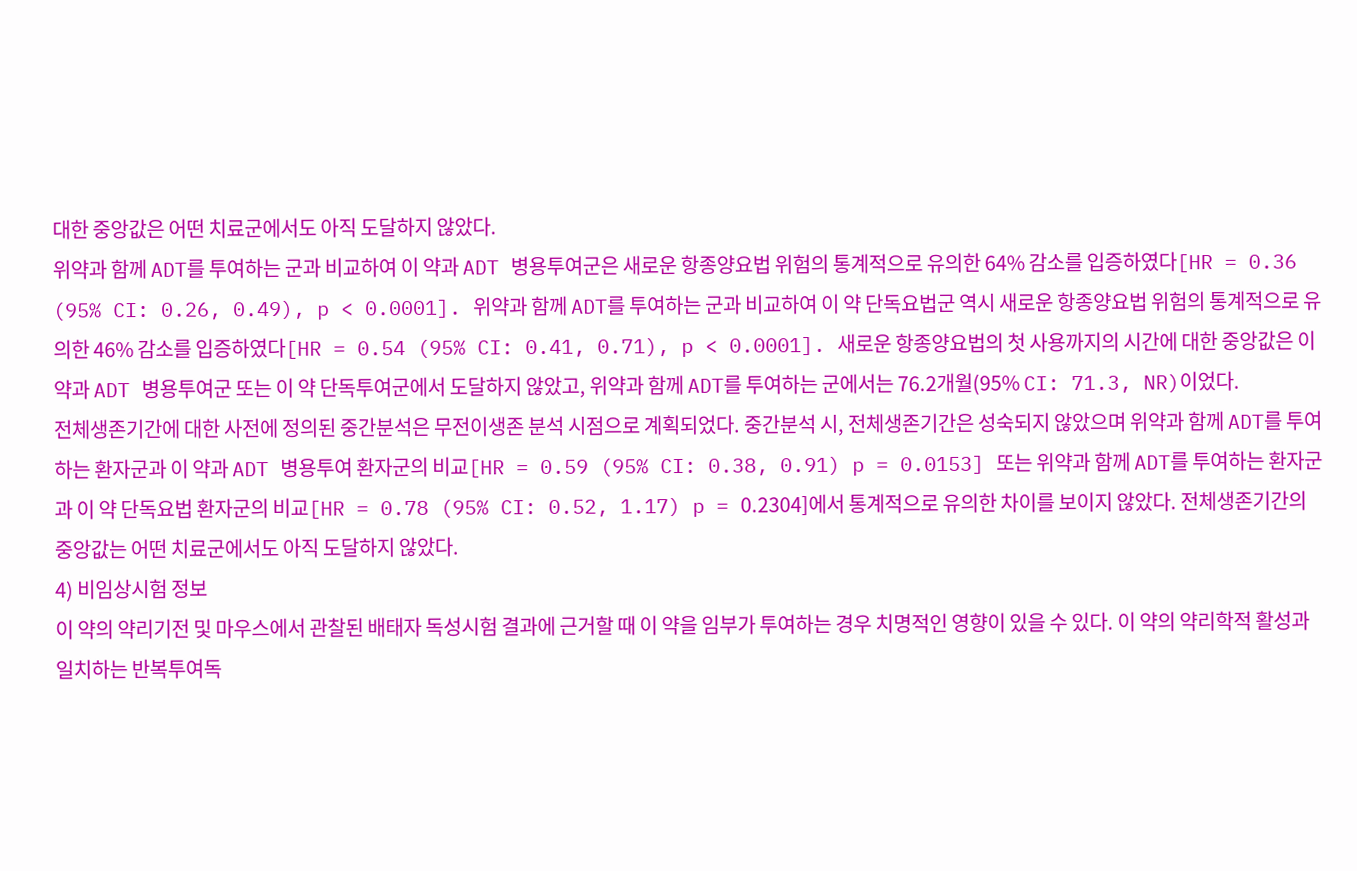대한 중앙값은 어떤 치료군에서도 아직 도달하지 않았다.
위약과 함께 ADT를 투여하는 군과 비교하여 이 약과 ADT 병용투여군은 새로운 항종양요법 위험의 통계적으로 유의한 64% 감소를 입증하였다[HR = 0.36 (95% CI: 0.26, 0.49), p < 0.0001]. 위약과 함께 ADT를 투여하는 군과 비교하여 이 약 단독요법군 역시 새로운 항종양요법 위험의 통계적으로 유의한 46% 감소를 입증하였다[HR = 0.54 (95% CI: 0.41, 0.71), p < 0.0001]. 새로운 항종양요법의 첫 사용까지의 시간에 대한 중앙값은 이 약과 ADT 병용투여군 또는 이 약 단독투여군에서 도달하지 않았고, 위약과 함께 ADT를 투여하는 군에서는 76.2개월(95% CI: 71.3, NR)이었다.
전체생존기간에 대한 사전에 정의된 중간분석은 무전이생존 분석 시점으로 계획되었다. 중간분석 시, 전체생존기간은 성숙되지 않았으며 위약과 함께 ADT를 투여하는 환자군과 이 약과 ADT 병용투여 환자군의 비교[HR = 0.59 (95% CI: 0.38, 0.91) p = 0.0153] 또는 위약과 함께 ADT를 투여하는 환자군과 이 약 단독요법 환자군의 비교[HR = 0.78 (95% CI: 0.52, 1.17) p = 0.2304]에서 통계적으로 유의한 차이를 보이지 않았다. 전체생존기간의 중앙값는 어떤 치료군에서도 아직 도달하지 않았다.
4) 비임상시험 정보
이 약의 약리기전 및 마우스에서 관찰된 배태자 독성시험 결과에 근거할 때 이 약을 임부가 투여하는 경우 치명적인 영향이 있을 수 있다. 이 약의 약리학적 활성과 일치하는 반복투여독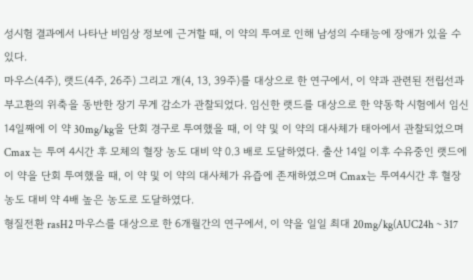성시험 결과에서 나타난 비임상 정보에 근거할 때, 이 약의 투여로 인해 남성의 수태능에 장애가 있을 수 있다.
마우스(4주), 랫드(4주, 26주) 그리고 개(4, 13, 39주)를 대상으로 한 연구에서, 이 약과 관련된 전립선과 부고환의 위축을 동반한 장기 무게 감소가 관찰되었다. 임신한 랫드를 대상으로 한 약동학 시험에서 임신 14일째에 이 약 30mg/kg을 단회 경구로 투여했을 때, 이 약 및 이 약의 대사체가 태아에서 관찰되었으며 Cmax 는 투여 4시간 후 모체의 혈장 농도 대비 약 0.3 배로 도달하였다. 출산 14일 이후 수유중인 랫드에 이 약을 단회 투여했을 때, 이 약 및 이 약의 대사체가 유즙에 존재하였으며 Cmax는 투여4시간 후 혈장 농도 대비 약 4배 높은 농도로 도달하였다.
형질전환 rasH2 마우스를 대상으로 한 6개월간의 연구에서, 이 약을 일일 최대 20mg/kg(AUC24h ~ 317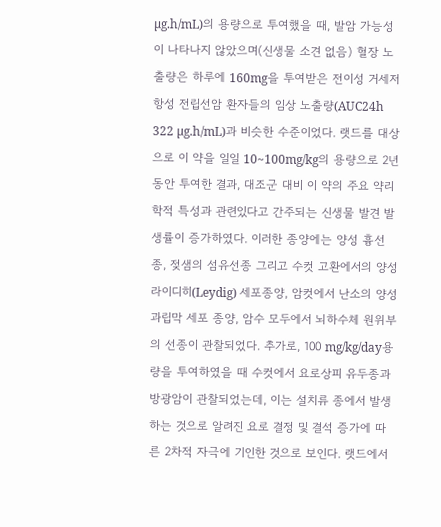µg.h/mL)의 용량으로 투여했을 때, 발암 가능성이 나타나지 않았으며(신생물 소견 없음) 혈장 노출량은 하루에 160mg을 투여받은 전이성 거세저항성 전립선암 환자들의 임상 노출량(AUC24h 322 µg.h/mL)과 비슷한 수준이었다. 랫드를 대상으로 이 약을 일일 10~100mg/kg의 용량으로 2년 동안 투여한 결과, 대조군 대비 이 약의 주요 약리학적 특성과 관련있다고 간주되는 신생물 발견 발생률이 증가하였다. 이러한 종양에는 양성 흉선종, 젖샘의 섬유선종 그리고 수컷 고환에서의 양성 라이디히(Leydig) 세포종양, 암컷에서 난소의 양성 과립막 세포 종양, 암수 모두에서 뇌하수체 원위부의 선종이 관찰되었다. 추가로, 100 mg/kg/day용량을 투여하였을 때 수컷에서 요로상피 유두종과 방광암이 관찰되었는데, 이는 설치류 종에서 발생하는 것으로 알려진 요로 결정 및 결석 증가에 따른 2차적 자극에 기인한 것으로 보인다. 랫드에서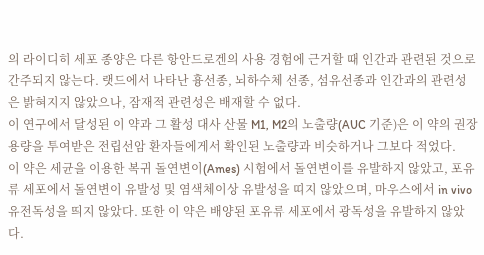의 라이디히 세포 종양은 다른 항안드로겐의 사용 경험에 근거할 때 인간과 관련된 것으로 간주되지 않는다. 랫드에서 나타난 흉선종, 뇌하수체 선종, 섬유선종과 인간과의 관련성은 밝혀지지 않았으나, 잠재적 관련성은 배재할 수 없다.
이 연구에서 달성된 이 약과 그 활성 대사 산물 M1, M2의 노출량(AUC 기준)은 이 약의 권장 용량을 투여받은 전립선암 환자들에게서 확인된 노출량과 비슷하거나 그보다 적었다.
이 약은 세균을 이용한 복귀 돌연변이(Ames) 시험에서 돌연변이를 유발하지 않았고, 포유류 세포에서 돌연변이 유발성 및 염색체이상 유발성을 띠지 않았으며, 마우스에서 in vivo 유전독성을 띄지 않았다. 또한 이 약은 배양된 포유류 세포에서 광독성을 유발하지 않았다.